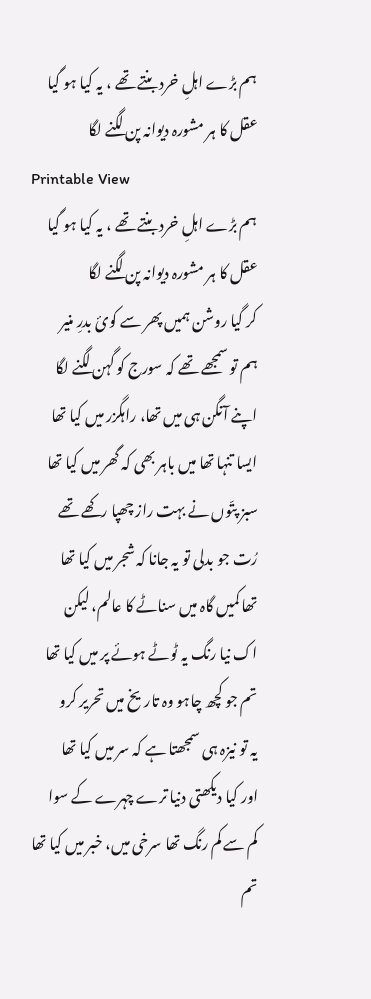ہم بڑے اہلِ خرد بنتے تھے ، یہ کیا ہو گیا
عقل کا ہر مشورہ دیوانہ پن لگنے لگا
Printable View
ہم بڑے اہلِ خرد بنتے تھے ، یہ کیا ہو گیا
عقل کا ہر مشورہ دیوانہ پن لگنے لگا
کر گیا روشن ہمیں پھر سے کوئ بدرِ منیر
ہم تو سمجھے تھے کہ سورج کو گہن لگنے لگا
اپنے آنگن ہی میں تھا، راہگزر میں کیا تھا
ایسا تنہا تھا میں باہر بھی کہ گھر میں کیا تھا
سبز پتّوں نے بہت راز چھپا رکھے تھے
رُت جو بدلی تو یہ جانا کہ شجر میں کیا تھا
تھا کمیں گاہ میں سناٹے کا عالم، لیکن
اک نیا رنگ یہ ٹوٹے ہوئے پر میں کیا تھا
تم جو کچھ چاہو وہ تاریخ میں تحریر کرو
یہ تو نیزہ ہی سمجھتا ہے کہ سر میں کیا تھا
اور کیا دیکھتی دنیا ترے چہرے کے سوا
کم سے کم رنگ تھا سرخی میں، خبر میں کیا تھا
تم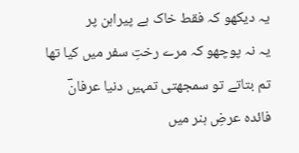یہ دیکھو کہ فقط خاک ہے پیراہن پر
یہ نہ پوچھو کہ مرے رختِ سفر میں کیا تھا
تم بتاتے تو سمجھتی تمہیں دنیا عرفانؔ
فائدہ عرضِ ہنر میں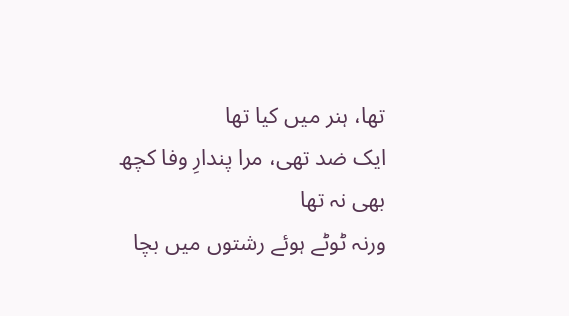تھا، ہنر میں کیا تھا
ایک ضد تھی، مرا پندارِ وفا کچھ بھی نہ تھا
ورنہ ٹوٹے ہوئے رشتوں میں بچا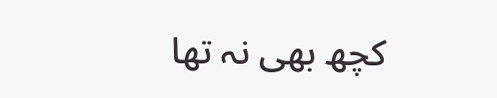کچھ بھی نہ تھا